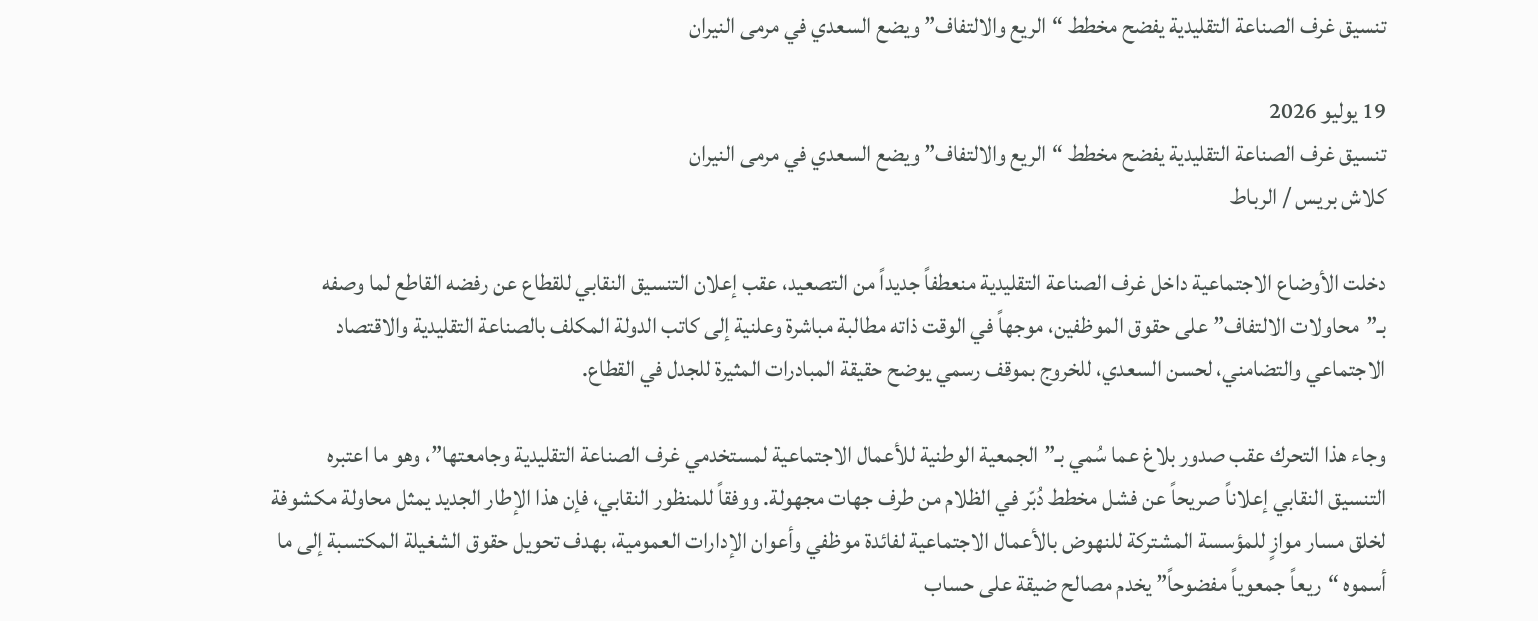تنسيق غرف الصناعة التقليدية يفضح مخطط “الريع والالتفاف” ويضع السعدي في مرمى النيران

19 يوليو 2026
تنسيق غرف الصناعة التقليدية يفضح مخطط “الريع والالتفاف” ويضع السعدي في مرمى النيران
كلاش بريس / الرباط

دخلت الأوضاع الاجتماعية داخل غرف الصناعة التقليدية منعطفاً جديداً من التصعيد، عقب إعلان التنسيق النقابي للقطاع عن رفضه القاطع لما وصفه بـ”محاولات الالتفاف” على حقوق الموظفين، موجهاً في الوقت ذاته مطالبة مباشرة وعلنية إلى كاتب الدولة المكلف بالصناعة التقليدية والاقتصاد الاجتماعي والتضامني، لحسن السعدي، للخروج بموقف رسمي يوضح حقيقة المبادرات المثيرة للجدل في القطاع.

وجاء هذا التحرك عقب صدور بلاغ عما سُمي بـ”الجمعية الوطنية للأعمال الاجتماعية لمستخدمي غرف الصناعة التقليدية وجامعتها”، وهو ما اعتبره التنسيق النقابي إعلاناً صريحاً عن فشل مخطط دُبّر في الظلام من طرف جهات مجهولة. ووفقاً للمنظور النقابي، فإن هذا الإطار الجديد يمثل محاولة مكشوفة لخلق مسار موازٍ للمؤسسة المشتركة للنهوض بالأعمال الاجتماعية لفائدة موظفي وأعوان الإدارات العمومية، بهدف تحويل حقوق الشغيلة المكتسبة إلى ما أسموه “ريعاً جمعوياً مفضوحاً” يخدم مصالح ضيقة على حساب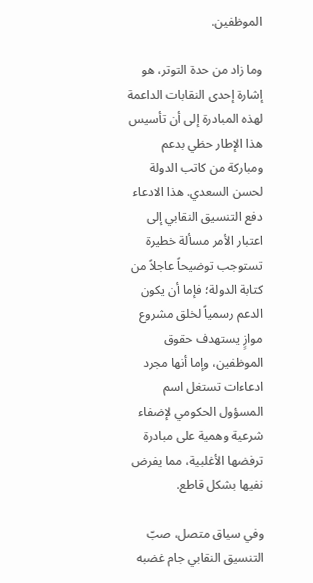الموظفين.

وما زاد من حدة التوتر، هو إشارة إحدى النقابات الداعمة لهذه المبادرة إلى أن تأسيس هذا الإطار حظي بدعم ومباركة من كاتب الدولة لحسن السعدي. هذا الادعاء دفع التنسيق النقابي إلى اعتبار الأمر مسألة خطيرة تستوجب توضيحاً عاجلاً من كتابة الدولة؛ فإما أن يكون الدعم رسمياً لخلق مشروع موازٍ يستهدف حقوق الموظفين، وإما أنها مجرد ادعاءات تستغل اسم المسؤول الحكومي لإضفاء شرعية وهمية على مبادرة ترفضها الأغلبية، مما يفرض نفيها بشكل قاطع.

وفي سياق متصل، صبّ التنسيق النقابي جام غضبه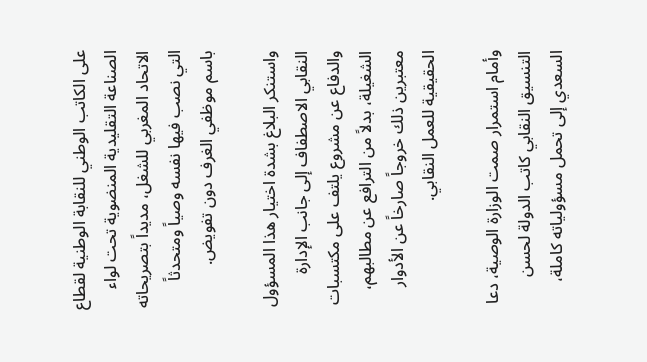على الكاتب الوطني للنقابة الوطنية لقطاع الصناعة التقليدية المنضوية تحت لواء الاتحاد المغربي للشغل، مديداً بتصريحاته التي نصب فيها نفسه وصياً ومتحدثاً باسم موظفي الغرف دون تفويض.

واستنكر البلاغ بشدة اختيار هذا المسؤول النقابي الاصطفاف إلى جانب الإدارة والدفاع عن مشروع يلتف على مكتسبات الشغيلة، بدلاً من الترافع عن مطالبهم، معتبرين ذلك خروجاً صارخاً عن الأدوار الحقيقية للعمل النقابي.

وأمام استمرار صمت الوزارة الوصية، دعا التنسيق النقابي كاتب الدولة لحسن السعدي إلى تحمل مسؤولياته كاملة،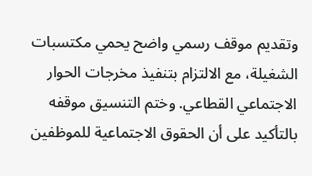وتقديم موقف رسمي واضح يحمي مكتسبات الشغيلة، مع الالتزام بتنفيذ مخرجات الحوار الاجتماعي القطاعي. وختم التنسيق موقفه بالتأكيد على أن الحقوق الاجتماعية للموظفين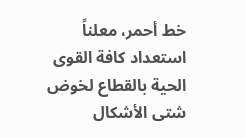خط أحمر، معلناً استعداد كافة القوى الحية بالقطاع لخوض شتى الأشكال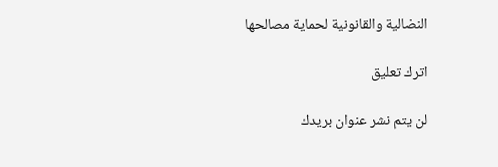النضالية والقانونية لحماية مصالحها

اترك تعليق

لن يتم نشر عنوان بريدك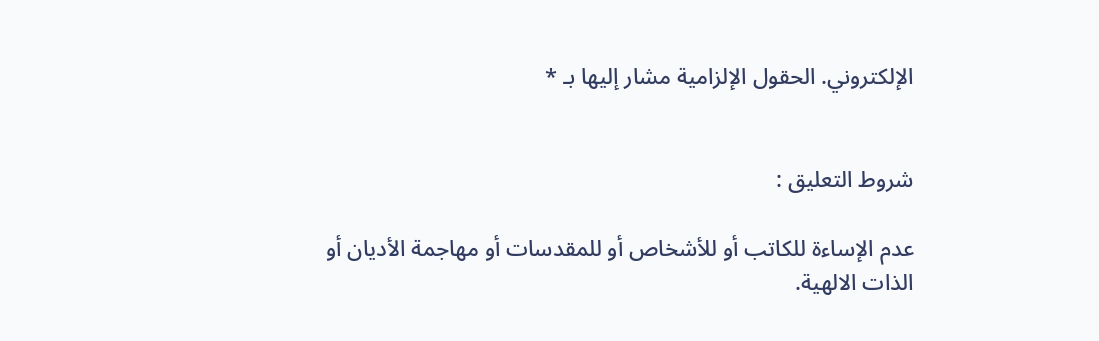الإلكتروني. الحقول الإلزامية مشار إليها بـ *


شروط التعليق :

عدم الإساءة للكاتب أو للأشخاص أو للمقدسات أو مهاجمة الأديان أو الذات الالهية.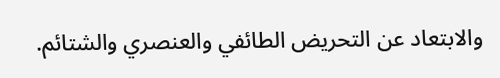والابتعاد عن التحريض الطائفي والعنصري والشتائم.